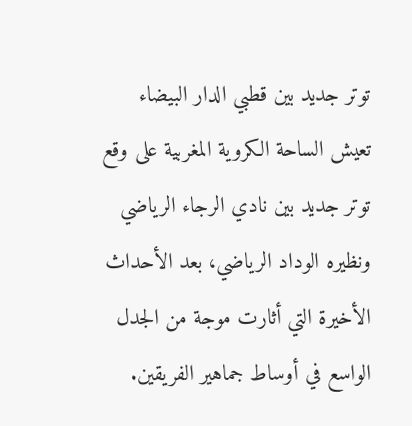توتر جديد بين قطبي الدار البيضاء
تعيش الساحة الكروية المغربية على وقع توتر جديد بين نادي الرجاء الرياضي ونظيره الوداد الرياضي، بعد الأحداث الأخيرة التي أثارت موجة من الجدل الواسع في أوساط جماهير الفريقين.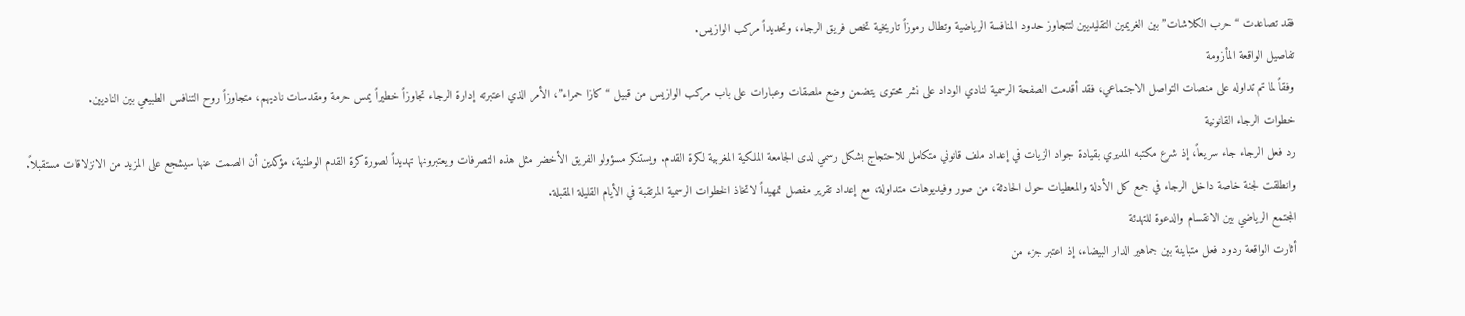فقد تصاعدت “حرب الكلاشات” بين الغريمين التقليديين لتتجاوز حدود المنافسة الرياضية وتطال رموزاً تاريخية تخص فريق الرجاء، وتحديداً مركب الوازيس.
تفاصيل الواقعة المأزومة
وفقاً لما تم تداوله على منصات التواصل الاجتماعي، فقد أقدمت الصفحة الرسمية لنادي الوداد على نشر محتوى يتضمن وضع ملصقات وعبارات على باب مركب الوازيس من قبيل “كازا حمراء”، الأمر الذي اعتبرته إدارة الرجاء تجاوزاً خطيراً يمس حرمة ومقدسات ناديهم، متجاوزاً روح التنافس الطبيعي بين الناديين.
خطوات الرجاء القانونية
رد فعل الرجاء جاء سريعاً، إذ شرع مكتبه المديري بقيادة جواد الزيات في إعداد ملف قانوني متكامل للاحتجاج بشكل رسمي لدى الجامعة الملكية المغربية لكرة القدم. ويستنكر مسؤولو الفريق الأخضر مثل هذه التصرفات ويعتبرونها تهديداً لصورة كرة القدم الوطنية، مؤكدين أن الصمت عنها سيشجع على المزيد من الانزلاقات مستقبلاً.
وانطلقت لجنة خاصة داخل الرجاء في جمع كل الأدلة والمعطيات حول الحادثة، من صور وفيديوهات متداولة، مع إعداد تقرير مفصل تمهيداً لاتخاذ الخطوات الرسمية المرتقبة في الأيام القليلة المقبلة.
المجتمع الرياضي بين الانقسام والدعوة للتهدئة
أثارت الواقعة ردود فعل متباينة بين جماهير الدار البيضاء، إذ اعتبر جزء من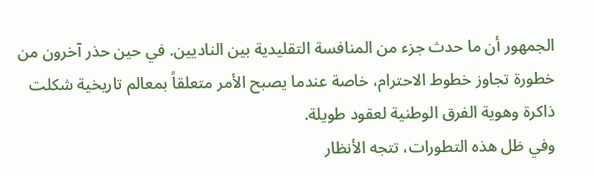الجمهور أن ما حدث جزء من المنافسة التقليدية بين الناديين. في حين حذر آخرون من خطورة تجاوز خطوط الاحترام، خاصة عندما يصبح الأمر متعلقاً بمعالم تاريخية شكلت ذاكرة وهوية الفرق الوطنية لعقود طويلة.
وفي ظل هذه التطورات، تتجه الأنظار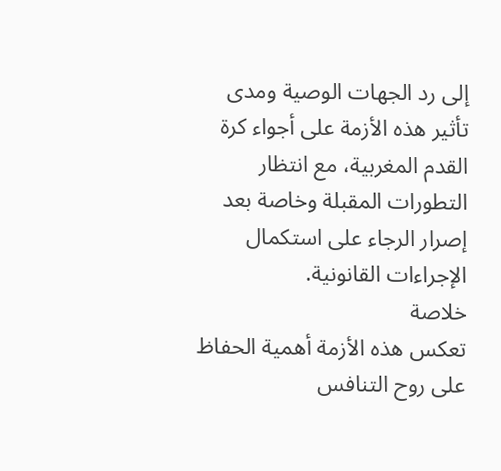إلى رد الجهات الوصية ومدى تأثير هذه الأزمة على أجواء كرة القدم المغربية، مع انتظار التطورات المقبلة وخاصة بعد إصرار الرجاء على استكمال الإجراءات القانونية.
خلاصة
تعكس هذه الأزمة أهمية الحفاظ على روح التنافس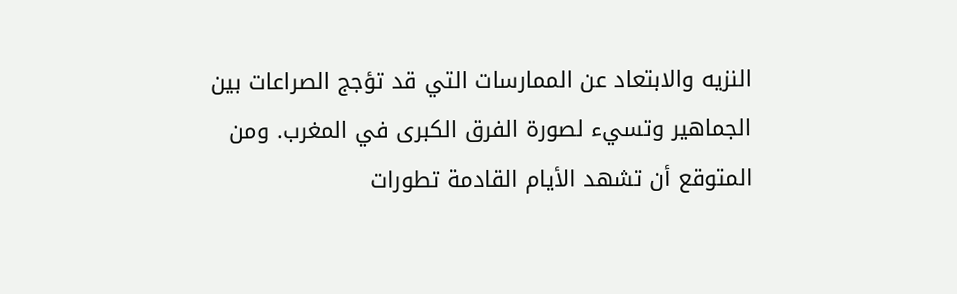النزيه والابتعاد عن الممارسات التي قد تؤجج الصراعات بين الجماهير وتسيء لصورة الفرق الكبرى في المغرب. ومن المتوقع أن تشهد الأيام القادمة تطورات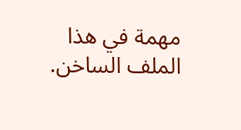مهمة في هذا الملف الساخن.